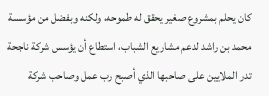كان يحلم بمشروع صغير يحقق له طموحه، ولكنه وبفضل من مؤسسة محمد بن راشد لدعم مشاريع الشباب، استطاع أن يؤسس شركة ناجحة تدر الملايين على صاحبها الذي أصبح رب عمل وصاحب شركة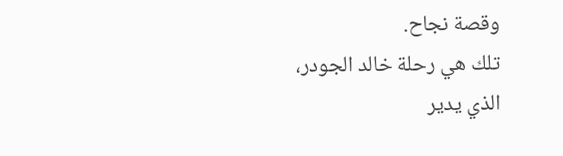وقصة نجاح.
تلك هي رحلة خالد الجودر، الذي يدير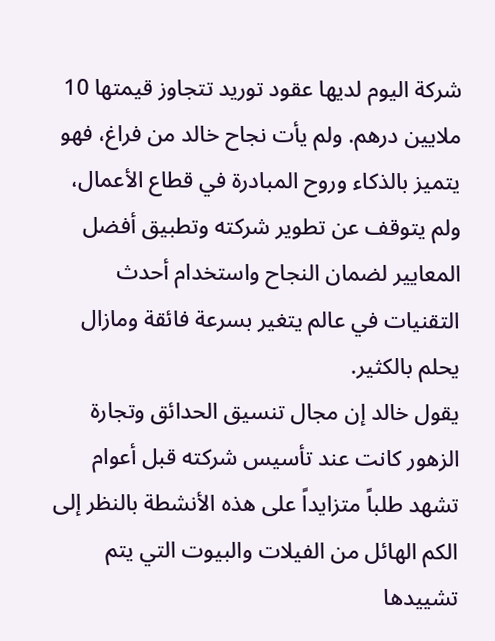شركة اليوم لديها عقود توريد تتجاوز قيمتها 10 ملايين درهم. ولم يأت نجاح خالد من فراغ، فهو يتميز بالذكاء وروح المبادرة في قطاع الأعمال، ولم يتوقف عن تطوير شركته وتطبيق أفضل المعايير لضمان النجاح واستخدام أحدث التقنيات في عالم يتغير بسرعة فائقة ومازال يحلم بالكثير.
يقول خالد إن مجال تنسيق الحدائق وتجارة الزهور كانت عند تأسيس شركته قبل أعوام تشهد طلباً متزايداً على هذه الأنشطة بالنظر إلى الكم الهائل من الفيلات والبيوت التي يتم تشييدها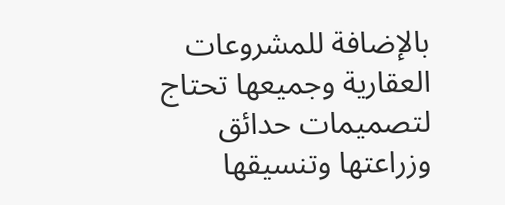بالإضافة للمشروعات العقارية وجميعها تحتاج لتصميمات حدائق وزراعتها وتنسيقها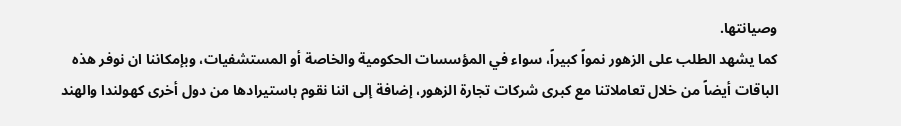وصيانتها.
كما يشهد الطلب على الزهور نمواً كبيراً، سواء في المؤسسات الحكومية والخاصة أو المستشفيات، وبإمكاننا ان نوفر هذه الباقات أيضاً من خلال تعاملاتنا مع كبرى شركات تجارة الزهور، إضافة إلى اننا نقوم باستيرادها من دول أخرى كهولندا والهند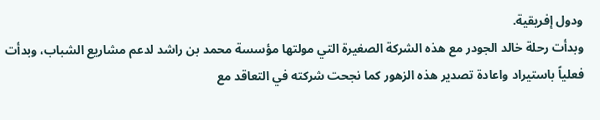ودول إفريقية.
وبدأت رحلة خالد الجودر مع هذه الشركة الصغيرة التي مولتها مؤسسة محمد بن راشد لدعم مشاريع الشباب، وبدأت فعلياً باستيراد واعادة تصدير هذه الزهور كما نجحت شركته في التعاقد مع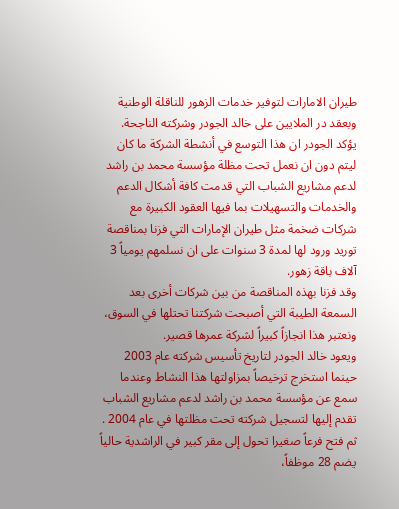طيران الامارات لتوفير خدمات الزهور للناقلة الوطنية وبعقد در الملايين على خالد الجودر وشركته الناجحة.
يؤكد الجودر ان هذا التوسع في أنشطة الشركة ما كان ليتم دون ان نعمل تحت مظلة مؤسسة محمد بن راشد لدعم مشاريع الشباب التي قدمت كافة أشكال الدعم والخدمات والتسهيلات بما فيها العقود الكبيرة مع شركات ضخمة مثل طيران الإمارات التي فزنا بمناقصة توريد ورود لها لمدة 3 سنوات على ان نسلمهم يومياً 3 آلاف باقة زهور.
وقد فزنا بهذه المناقصة من بين شركات أخرى بعد السمعة الطيبة التي أصبحت شركتنا تحتلها في السوق، ونعتبر هذا انجازاً كبيراً لشركة عمرها قصير.
ويعود خالد الجودر لتاريخ تأسيس شركته عام 2003 حينما استخرج ترخيصاً بمزاولتها هذا النشاط وعندما سمع عن مؤسسة محمد بن راشد لدعم مشاريع الشباب تقدم إليها لتسجيل شركته تحت مظلتها في عام 2004 .
ثم فتح فرعاً صغيرا تحول إلى مقر كبير في الراشدية حالياً يضم 28 موظفاً،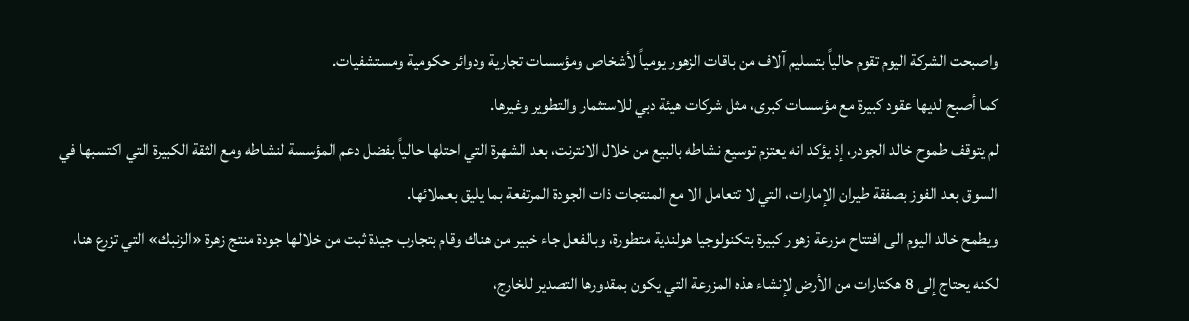واصبحت الشركة اليوم تقوم حالياً بتسليم آلاف من باقات الزهور يومياً لأشخاص ومؤسسات تجارية ودوائر حكومية ومستشفيات.
كما أصبح لديها عقود كبيرة مع مؤسسات كبرى، مثل شركات هيئة دبي للاستثمار والتطوير وغيرها.
لم يتوقف طموح خالد الجودر، إذ يؤكد انه يعتزم توسيع نشاطه بالبيع من خلال الانترنت، بعد الشهرة التي احتلها حالياً بفضل دعم المؤسسة لنشاطه ومع الثقة الكبيرة التي اكتسبها في السوق بعد الفوز بصفقة طيران الإمارات، التي لا تتعامل الا مع المنتجات ذات الجودة المرتفعة بما يليق بعملائها.
ويطمح خالد اليوم الى افتتاح مزرعة زهور كبيرة بتكنولوجيا هولندية متطورة، وبالفعل جاء خبير من هناك وقام بتجارب جيدة ثبت من خلالها جودة منتج زهرة «الزنبك» التي تزرع هنا، لكنه يحتاج إلى 8 هكتارات من الأرض لإنشاء هذه المزرعة التي يكون بمقدورها التصدير للخارج،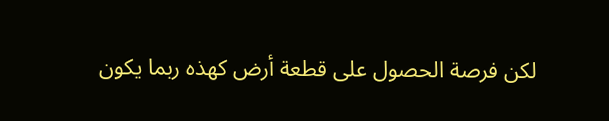لكن فرصة الحصول على قطعة أرض كهذه ربما يكون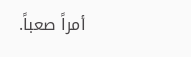أمراً صعباً.